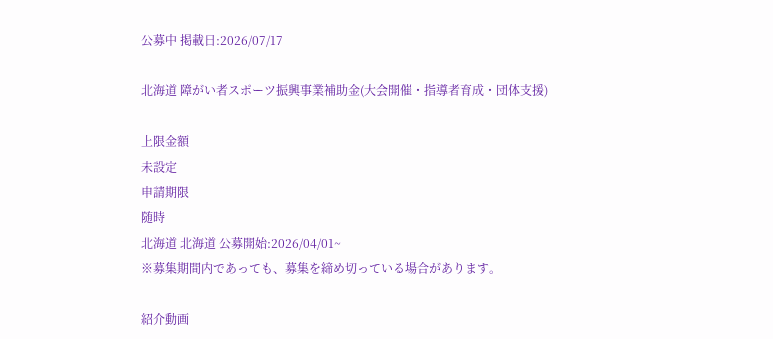公募中 掲載日:2026/07/17

北海道 障がい者スポーツ振興事業補助金(大会開催・指導者育成・団体支援)

上限金額
未設定
申請期限
随時
北海道 北海道 公募開始:2026/04/01~
※募集期間内であっても、募集を締め切っている場合があります。

紹介動画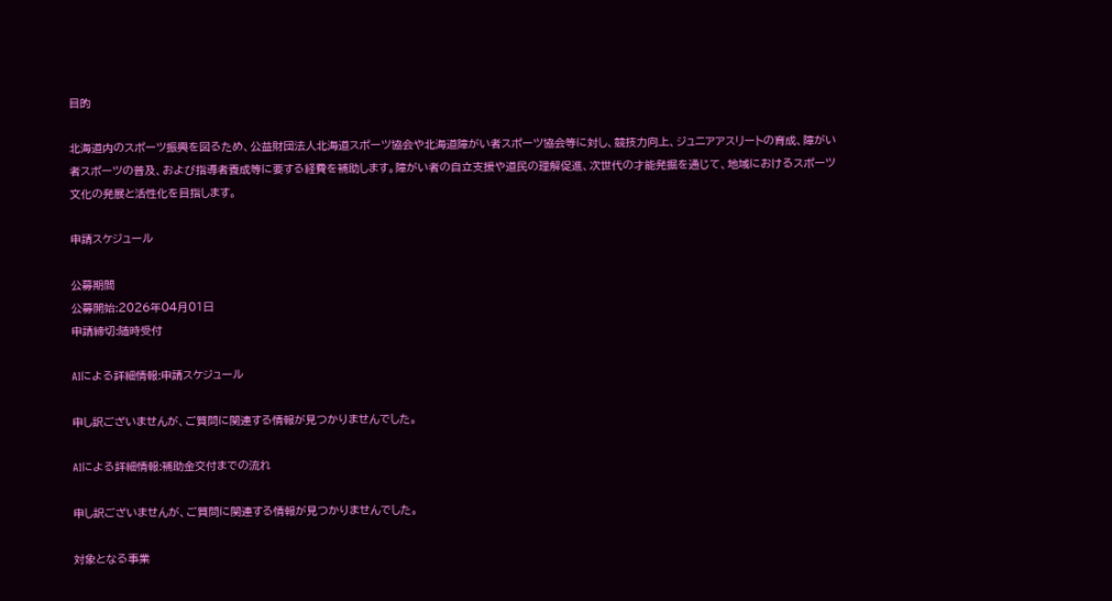目的

北海道内のスポーツ振興を図るため、公益財団法人北海道スポーツ協会や北海道障がい者スポーツ協会等に対し、競技力向上、ジュニアアスリートの育成、障がい者スポーツの普及、および指導者養成等に要する経費を補助します。障がい者の自立支援や道民の理解促進、次世代の才能発掘を通じて、地域におけるスポーツ文化の発展と活性化を目指します。

申請スケジュール

公募期間
公募開始:2026年04月01日
申請締切:随時受付

AIによる詳細情報:申請スケジュール

申し訳ございませんが、ご質問に関連する情報が見つかりませんでした。

AIによる詳細情報:補助金交付までの流れ

申し訳ございませんが、ご質問に関連する情報が見つかりませんでした。

対象となる事業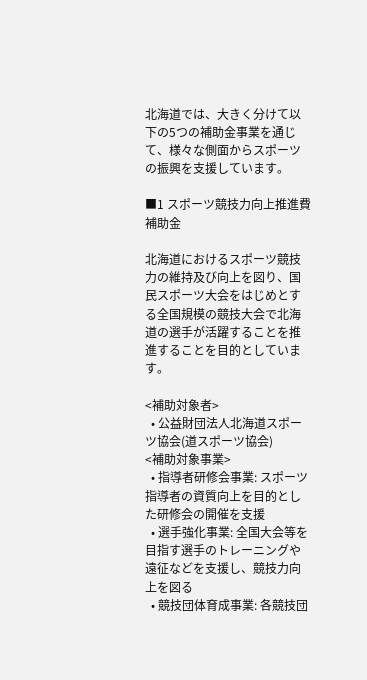北海道では、大きく分けて以下の5つの補助金事業を通じて、様々な側面からスポーツの振興を支援しています。

■1 スポーツ競技力向上推進費補助金

北海道におけるスポーツ競技力の維持及び向上を図り、国民スポーツ大会をはじめとする全国規模の競技大会で北海道の選手が活躍することを推進することを目的としています。

<補助対象者>
  • 公益財団法人北海道スポーツ協会(道スポーツ協会)
<補助対象事業>
  • 指導者研修会事業: スポーツ指導者の資質向上を目的とした研修会の開催を支援
  • 選手強化事業: 全国大会等を目指す選手のトレーニングや遠征などを支援し、競技力向上を図る
  • 競技団体育成事業: 各競技団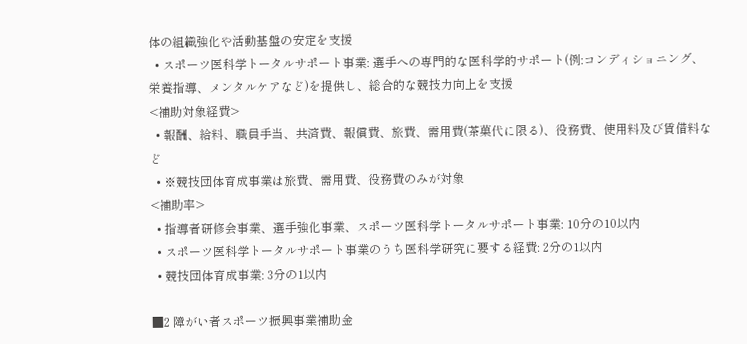体の組織強化や活動基盤の安定を支援
  • スポーツ医科学トータルサポート事業: 選手への専門的な医科学的サポート(例:コンディショニング、栄養指導、メンタルケアなど)を提供し、総合的な競技力向上を支援
<補助対象経費>
  • 報酬、給料、職員手当、共済費、報償費、旅費、需用費(茶菓代に限る)、役務費、使用料及び賃借料など
  • ※競技団体育成事業は旅費、需用費、役務費のみが対象
<補助率>
  • 指導者研修会事業、選手強化事業、スポーツ医科学トータルサポート事業: 10分の10以内
  • スポーツ医科学トータルサポート事業のうち医科学研究に要する経費: 2分の1以内
  • 競技団体育成事業: 3分の1以内

■2 障がい者スポーツ振興事業補助金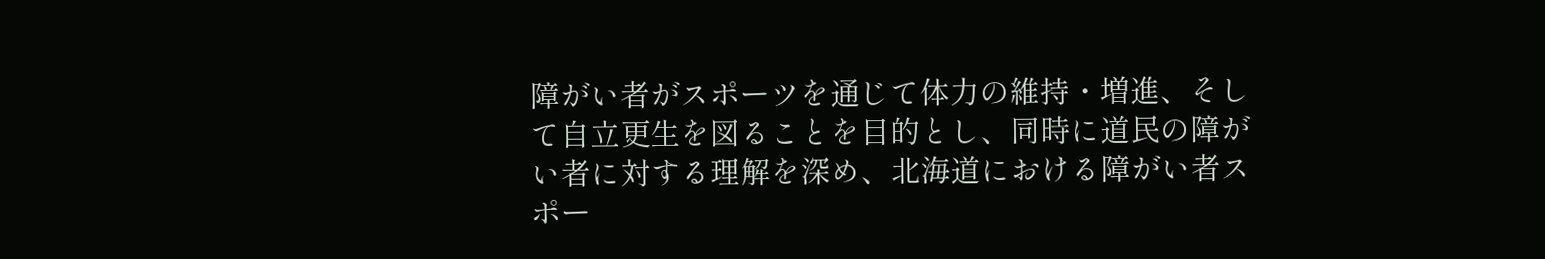障がい者がスポーツを通じて体力の維持・増進、そして自立更生を図ることを目的とし、同時に道民の障がい者に対する理解を深め、北海道における障がい者スポー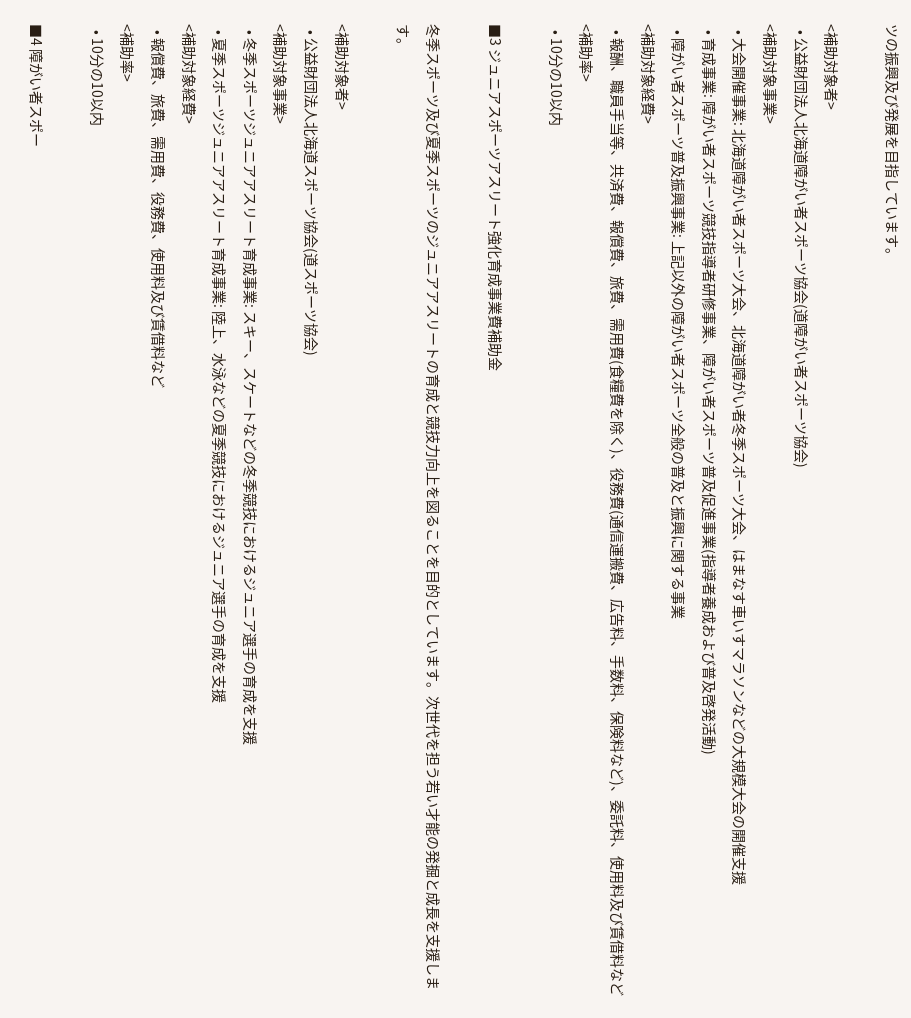ツの振興及び発展を目指しています。

<補助対象者>
  • 公益財団法人北海道障がい者スポーツ協会(道障がい者スポーツ協会)
<補助対象事業>
  • 大会開催事業: 北海道障がい者スポーツ大会、北海道障がい者冬季スポーツ大会、はまなす車いすマラソンなどの大規模大会の開催支援
  • 育成事業: 障がい者スポーツ競技指導者研修事業、障がい者スポーツ普及促進事業(指導者養成および普及啓発活動)
  • 障がい者スポーツ普及振興事業: 上記以外の障がい者スポーツ全般の普及と振興に関する事業
<補助対象経費>
  • 報酬、職員手当等、共済費、報償費、旅費、需用費(食糧費を除く)、役務費(通信運搬費、広告料、手数料、保険料など)、委託料、使用料及び賃借料など
<補助率>
  • 10分の10以内

■3 ジュニアスポーツアスリート強化育成事業費補助金

冬季スポーツ及び夏季スポーツのジュニアアスリートの育成と競技力向上を図ることを目的としています。次世代を担う若い才能の発掘と成長を支援します。

<補助対象者>
  • 公益財団法人北海道スポーツ協会(道スポーツ協会)
<補助対象事業>
  • 冬季スポーツジュニアアスリート育成事業: スキー、スケートなどの冬季競技におけるジュニア選手の育成を支援
  • 夏季スポーツジュニアアスリート育成事業: 陸上、水泳などの夏季競技におけるジュニア選手の育成を支援
<補助対象経費>
  • 報償費、旅費、需用費、役務費、使用料及び賃借料など
<補助率>
  • 10分の10以内

■4 障がい者スポー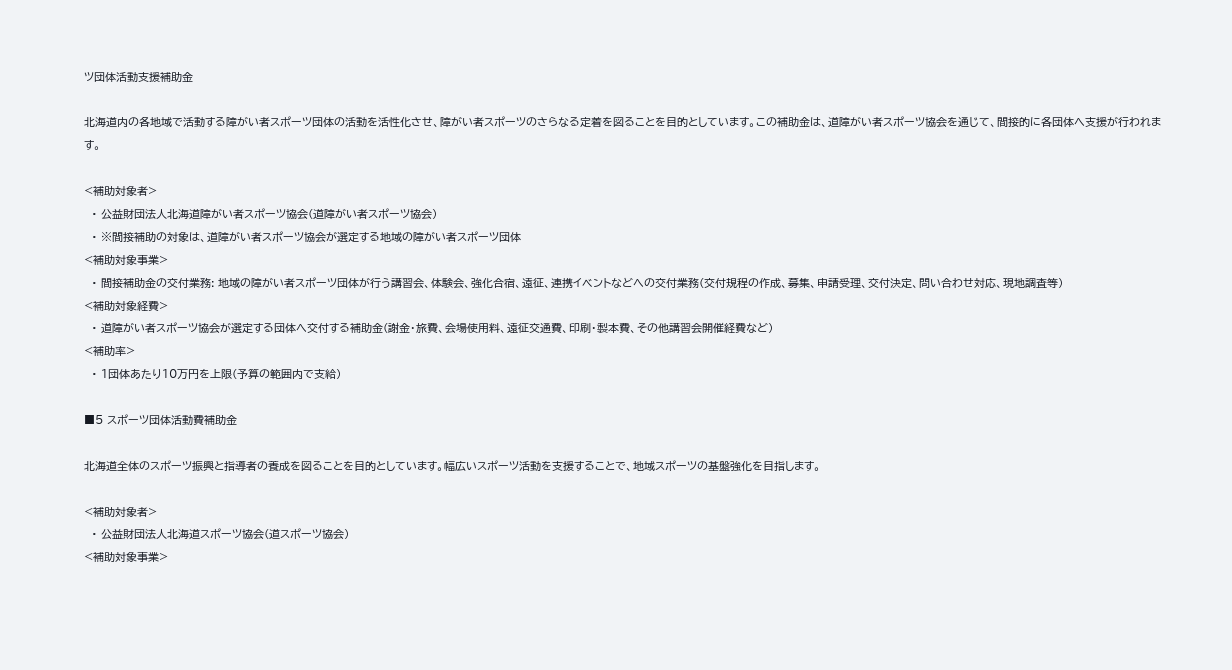ツ団体活動支援補助金

北海道内の各地域で活動する障がい者スポーツ団体の活動を活性化させ、障がい者スポーツのさらなる定着を図ることを目的としています。この補助金は、道障がい者スポーツ協会を通じて、間接的に各団体へ支援が行われます。

<補助対象者>
  • 公益財団法人北海道障がい者スポーツ協会(道障がい者スポーツ協会)
  • ※間接補助の対象は、道障がい者スポーツ協会が選定する地域の障がい者スポーツ団体
<補助対象事業>
  • 間接補助金の交付業務: 地域の障がい者スポーツ団体が行う講習会、体験会、強化合宿、遠征、連携イベントなどへの交付業務(交付規程の作成、募集、申請受理、交付決定、問い合わせ対応、現地調査等)
<補助対象経費>
  • 道障がい者スポーツ協会が選定する団体へ交付する補助金(謝金・旅費、会場使用料、遠征交通費、印刷・製本費、その他講習会開催経費など)
<補助率>
  • 1団体あたり10万円を上限(予算の範囲内で支給)

■5 スポーツ団体活動費補助金

北海道全体のスポーツ振興と指導者の養成を図ることを目的としています。幅広いスポーツ活動を支援することで、地域スポーツの基盤強化を目指します。

<補助対象者>
  • 公益財団法人北海道スポーツ協会(道スポーツ協会)
<補助対象事業>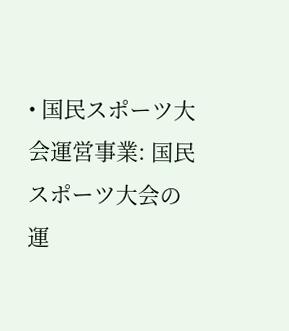• 国民スポーツ大会運営事業: 国民スポーツ大会の運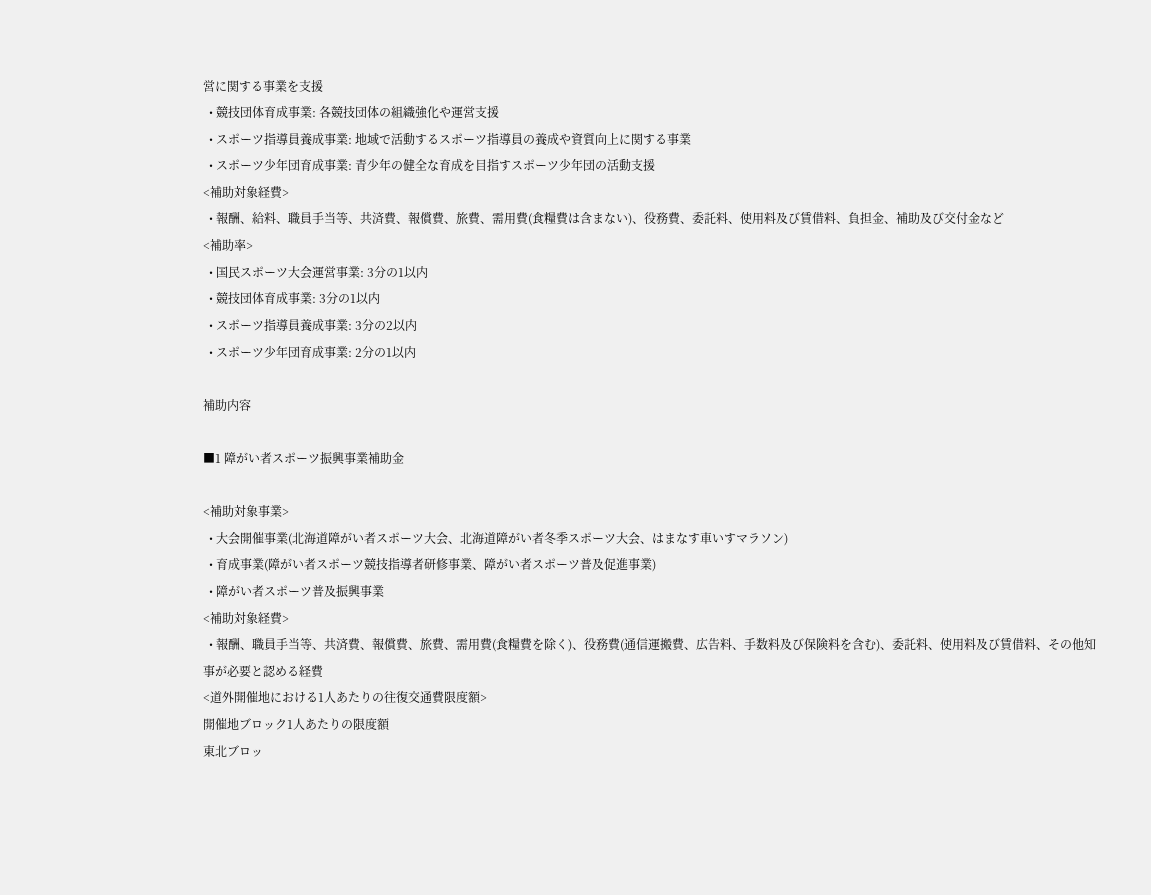営に関する事業を支援
  • 競技団体育成事業: 各競技団体の組織強化や運営支援
  • スポーツ指導員養成事業: 地域で活動するスポーツ指導員の養成や資質向上に関する事業
  • スポーツ少年団育成事業: 青少年の健全な育成を目指すスポーツ少年団の活動支援
<補助対象経費>
  • 報酬、給料、職員手当等、共済費、報償費、旅費、需用費(食糧費は含まない)、役務費、委託料、使用料及び賃借料、負担金、補助及び交付金など
<補助率>
  • 国民スポーツ大会運営事業: 3分の1以内
  • 競技団体育成事業: 3分の1以内
  • スポーツ指導員養成事業: 3分の2以内
  • スポーツ少年団育成事業: 2分の1以内

補助内容

■1 障がい者スポーツ振興事業補助金

<補助対象事業>
  • 大会開催事業(北海道障がい者スポーツ大会、北海道障がい者冬季スポーツ大会、はまなす車いすマラソン)
  • 育成事業(障がい者スポーツ競技指導者研修事業、障がい者スポーツ普及促進事業)
  • 障がい者スポーツ普及振興事業
<補助対象経費>
  • 報酬、職員手当等、共済費、報償費、旅費、需用費(食糧費を除く)、役務費(通信運搬費、広告料、手数料及び保険料を含む)、委託料、使用料及び賃借料、その他知事が必要と認める経費
<道外開催地における1人あたりの往復交通費限度額>
開催地ブロック1人あたりの限度額
東北ブロッ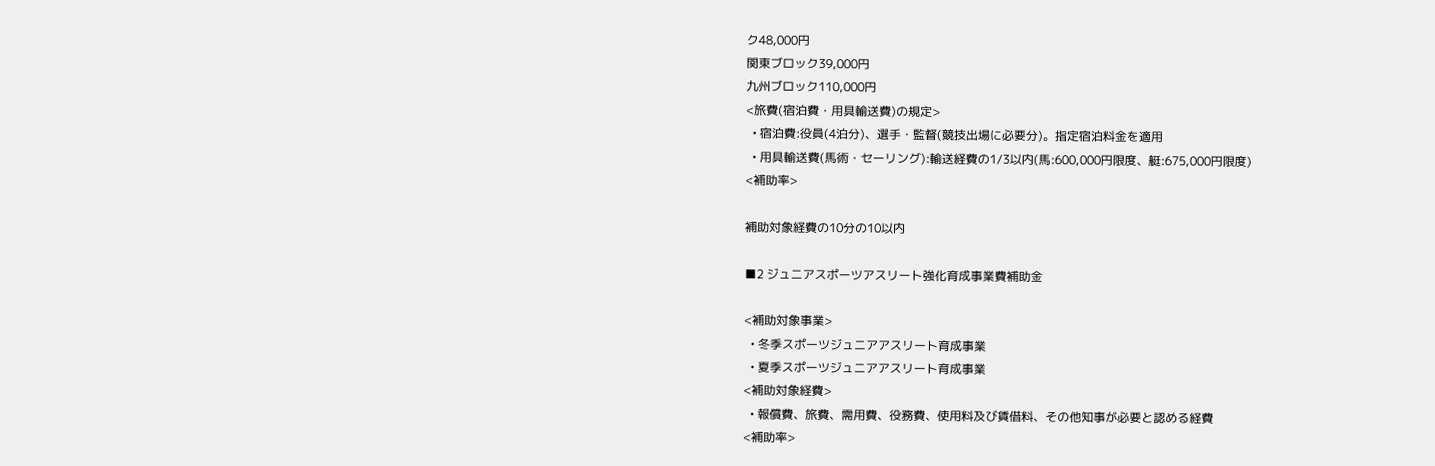ク48,000円
関東ブロック39,000円
九州ブロック110,000円
<旅費(宿泊費・用具輸送費)の規定>
  • 宿泊費:役員(4泊分)、選手・監督(競技出場に必要分)。指定宿泊料金を適用
  • 用具輸送費(馬術・セーリング):輸送経費の1/3以内(馬:600,000円限度、艇:675,000円限度)
<補助率>

補助対象経費の10分の10以内

■2 ジュニアスポーツアスリート強化育成事業費補助金

<補助対象事業>
  • 冬季スポーツジュニアアスリート育成事業
  • 夏季スポーツジュニアアスリート育成事業
<補助対象経費>
  • 報償費、旅費、需用費、役務費、使用料及び賃借料、その他知事が必要と認める経費
<補助率>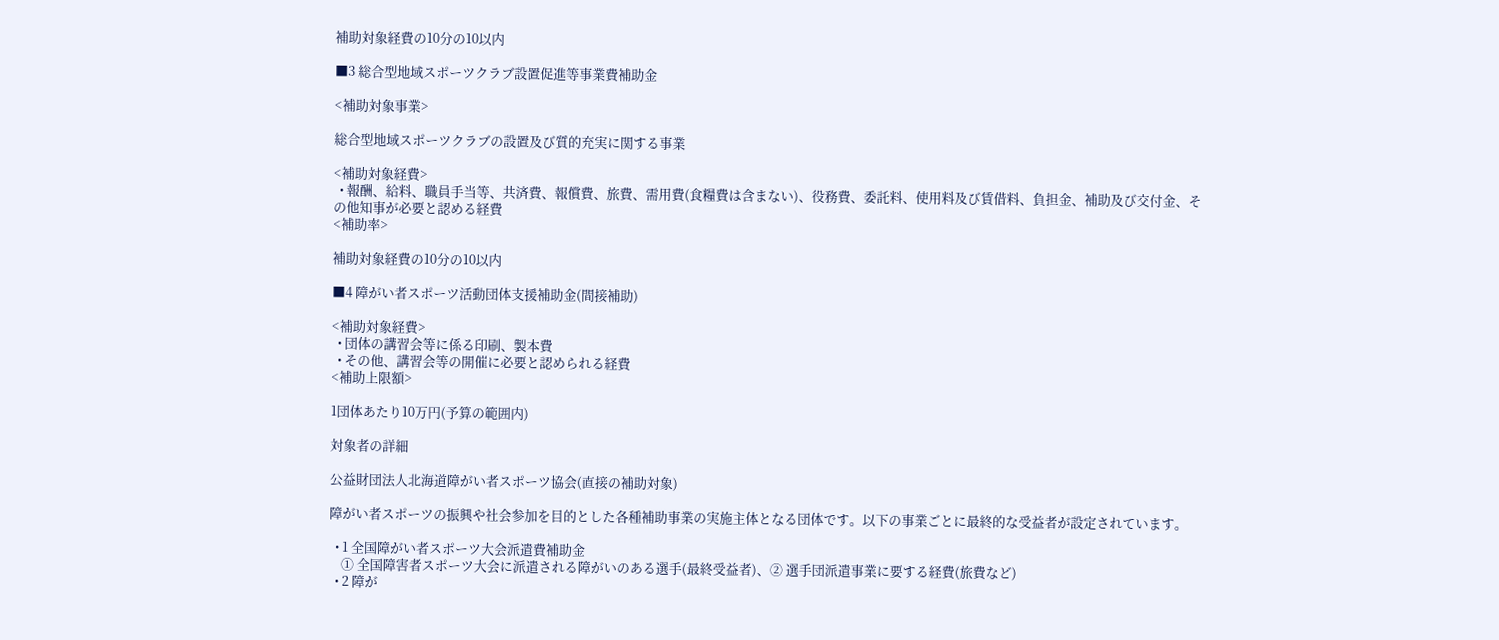補助対象経費の10分の10以内

■3 総合型地域スポーツクラブ設置促進等事業費補助金

<補助対象事業>

総合型地域スポーツクラブの設置及び質的充実に関する事業

<補助対象経費>
  • 報酬、給料、職員手当等、共済費、報償費、旅費、需用費(食糧費は含まない)、役務費、委託料、使用料及び賃借料、負担金、補助及び交付金、その他知事が必要と認める経費
<補助率>

補助対象経費の10分の10以内

■4 障がい者スポーツ活動団体支援補助金(間接補助)

<補助対象経費>
  • 団体の講習会等に係る印刷、製本費
  • その他、講習会等の開催に必要と認められる経費
<補助上限額>

1団体あたり10万円(予算の範囲内)

対象者の詳細

公益財団法人北海道障がい者スポーツ協会(直接の補助対象)

障がい者スポーツの振興や社会参加を目的とした各種補助事業の実施主体となる団体です。以下の事業ごとに最終的な受益者が設定されています。

  • 1 全国障がい者スポーツ大会派遣費補助金
    ① 全国障害者スポーツ大会に派遣される障がいのある選手(最終受益者)、② 選手団派遣事業に要する経費(旅費など)
  • 2 障が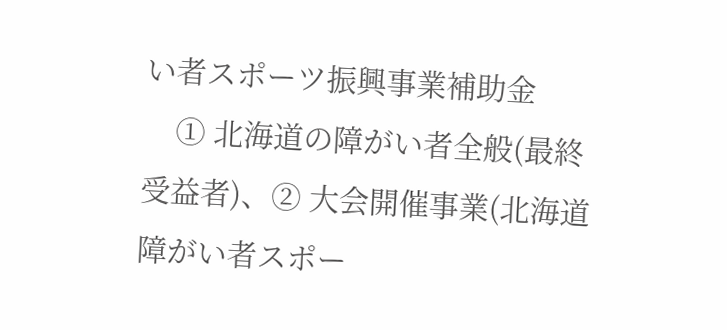い者スポーツ振興事業補助金
    ① 北海道の障がい者全般(最終受益者)、② 大会開催事業(北海道障がい者スポー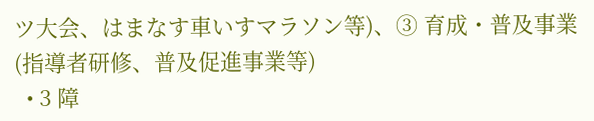ツ大会、はまなす車いすマラソン等)、③ 育成・普及事業(指導者研修、普及促進事業等)
  • 3 障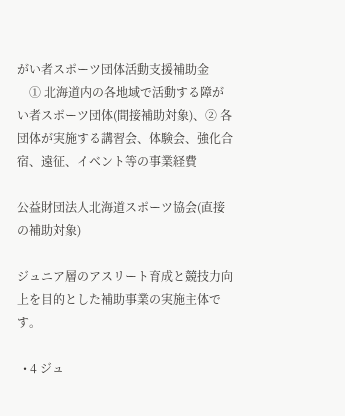がい者スポーツ団体活動支援補助金
    ① 北海道内の各地域で活動する障がい者スポーツ団体(間接補助対象)、② 各団体が実施する講習会、体験会、強化合宿、遠征、イベント等の事業経費

公益財団法人北海道スポーツ協会(直接の補助対象)

ジュニア層のアスリート育成と競技力向上を目的とした補助事業の実施主体です。

  • 4 ジュ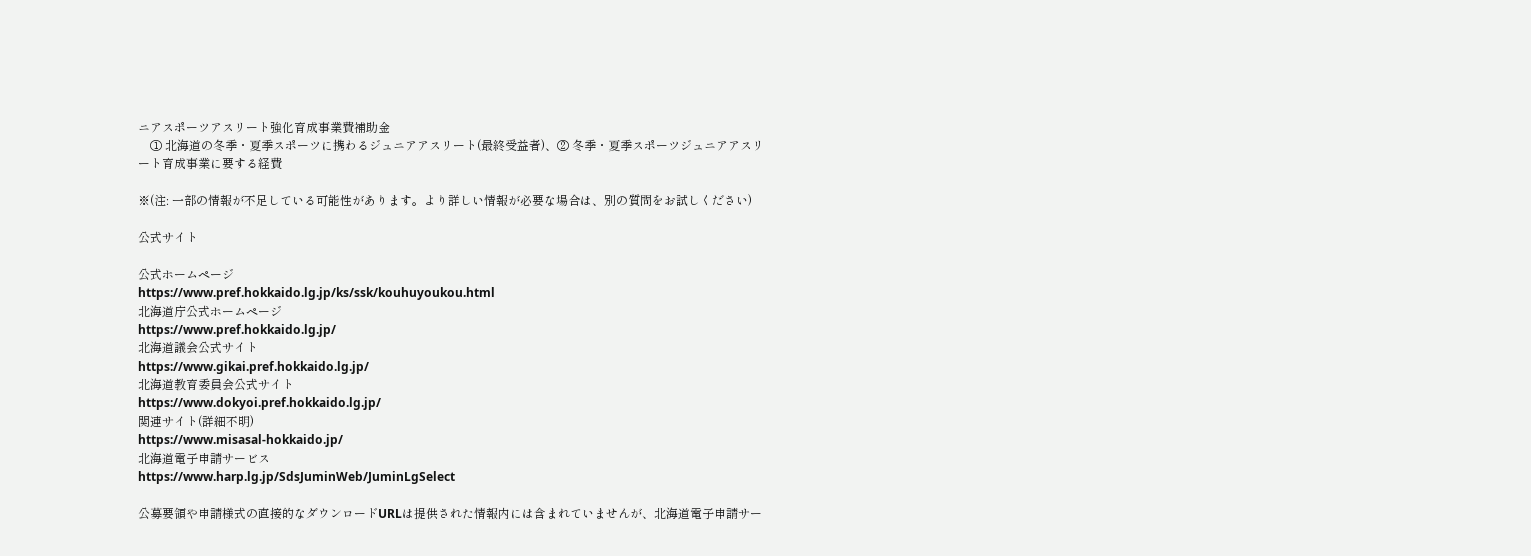ニアスポーツアスリート強化育成事業費補助金
    ① 北海道の冬季・夏季スポーツに携わるジュニアアスリート(最終受益者)、② 冬季・夏季スポーツジュニアアスリート育成事業に要する経費

※(注: 一部の情報が不足している可能性があります。より詳しい情報が必要な場合は、別の質問をお試しください)

公式サイト

公式ホームページ
https://www.pref.hokkaido.lg.jp/ks/ssk/kouhuyoukou.html
北海道庁公式ホームページ
https://www.pref.hokkaido.lg.jp/
北海道議会公式サイト
https://www.gikai.pref.hokkaido.lg.jp/
北海道教育委員会公式サイト
https://www.dokyoi.pref.hokkaido.lg.jp/
関連サイト(詳細不明)
https://www.misasal-hokkaido.jp/
北海道電子申請サービス
https://www.harp.lg.jp/SdsJuminWeb/JuminLgSelect

公募要領や申請様式の直接的なダウンロードURLは提供された情報内には含まれていませんが、北海道電子申請サー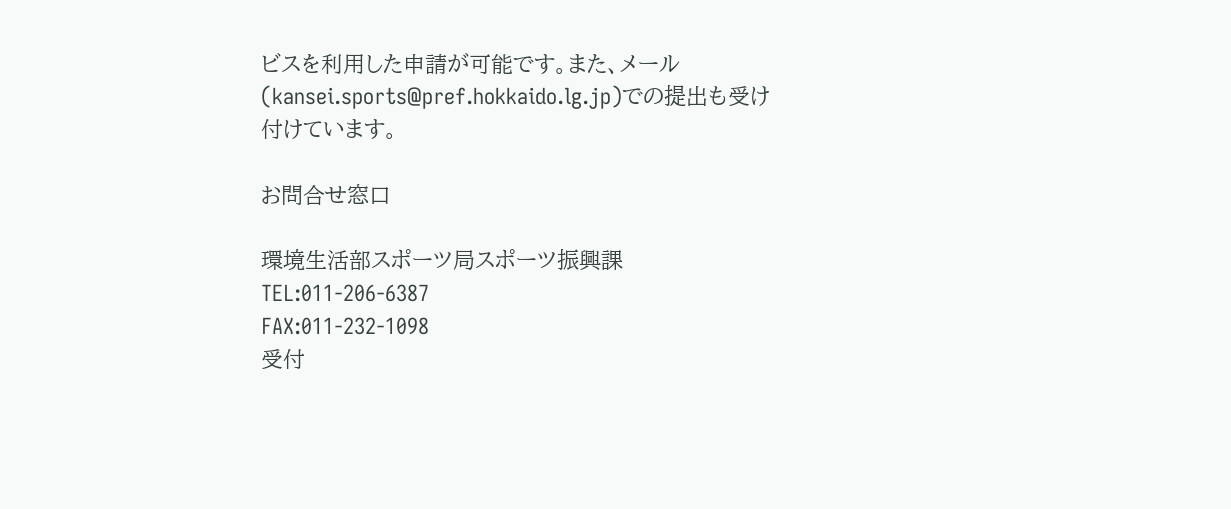ビスを利用した申請が可能です。また、メール(kansei.sports@pref.hokkaido.lg.jp)での提出も受け付けています。

お問合せ窓口

環境生活部スポーツ局スポーツ振興課
TEL:011-206-6387
FAX:011-232-1098
受付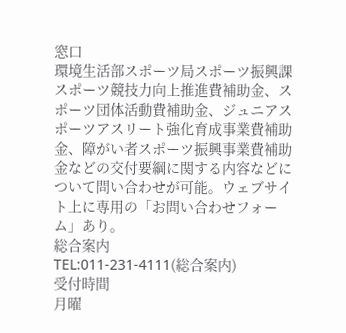窓口
環境生活部スポーツ局スポーツ振興課
スポーツ競技力向上推進費補助金、スポーツ団体活動費補助金、ジュニアスポーツアスリート強化育成事業費補助金、障がい者スポーツ振興事業費補助金などの交付要綱に関する内容などについて問い合わせが可能。ウェブサイト上に専用の「お問い合わせフォーム」あり。
総合案内
TEL:011-231-4111(総合案内)
受付時間
月曜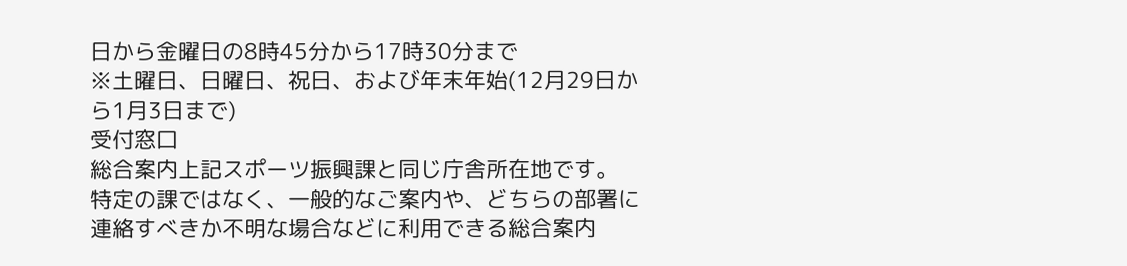日から金曜日の8時45分から17時30分まで
※土曜日、日曜日、祝日、および年末年始(12月29日から1月3日まで)
受付窓口
総合案内上記スポーツ振興課と同じ庁舎所在地です。
特定の課ではなく、一般的なご案内や、どちらの部署に連絡すべきか不明な場合などに利用できる総合案内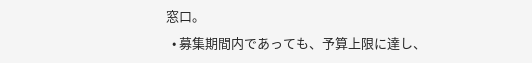窓口。
  • 募集期間内であっても、予算上限に達し、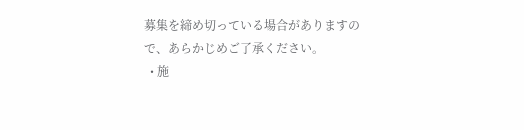募集を締め切っている場合がありますので、あらかじめご了承ください。
  • 施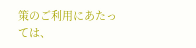策のご利用にあたっては、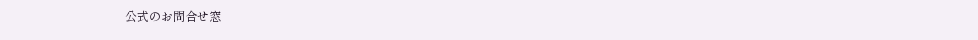公式のお問合せ窓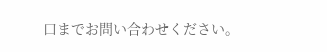口までお問い合わせください。